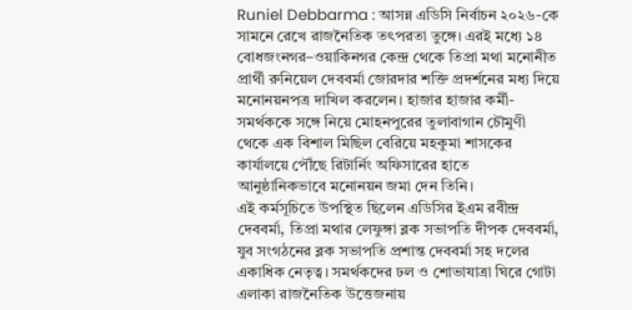Runiel Debbarma : আসন্ন এডিসি নির্বাচন ২০২৬-কে সামনে রেখে রাজনৈতিক তৎপরতা তুঙ্গে। এরই মধ্যে ১৪ বোধজংনগর–ওয়াকিনগর কেন্দ্র থেকে তিপ্রা মথা মনোনীত প্রার্থী রুনিয়েল দেববর্মা জোরদার শক্তি প্রদর্শনের মধ্য দিয়ে মনোনয়নপত্র দাখিল করলেন। হাজার হাজার কর্মী-সমর্থককে সঙ্গে নিয়ে মোহনপুরের তুলাবাগান চৌমুণী থেকে এক বিশাল মিছিল বেরিয়ে মহকুমা শাসকের কার্যালয়ে পৌঁছে রিটার্নিং অফিসারের হাতে আনুষ্ঠানিকভাবে মনোনয়ন জমা দেন তিনি।
এই কর্মসূচিতে উপস্থিত ছিলেন এডিসির ইএম রবীন্দ্র দেববর্মা, তিপ্রা মথার লেফুঙ্গা ব্লক সভাপতি দীপক দেববর্মা, যুব সংগঠনের ব্লক সভাপতি প্রশান্ত দেববর্মা সহ দলের একাধিক নেতৃত্ব। সমর্থকদের ঢল ও শোভাযাত্রা ঘিরে গোটা এলাকা রাজনৈতিক উত্তেজনায়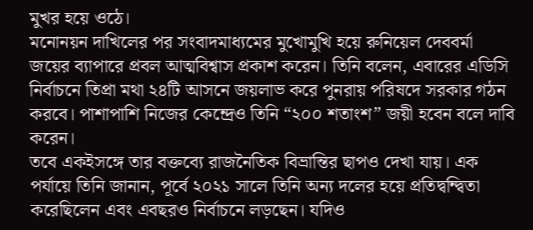মুখর হয়ে ওঠে।
মনোনয়ন দাখিলের পর সংবাদমাধ্যমের মুখোমুখি হয়ে রুনিয়েল দেববর্মা জয়ের ব্যাপারে প্রবল আত্মবিশ্বাস প্রকাশ করেন। তিনি বলেন, এবারের এডিসি নির্বাচনে তিপ্রা মথা ২৪টি আসনে জয়লাভ করে পুনরায় পরিষদে সরকার গঠন করবে। পাশাপাশি নিজের কেন্দ্রেও তিনি “২০০ শতাংশ” জয়ী হবেন বলে দাবি করেন।
তবে একইসঙ্গে তার বক্তব্যে রাজনৈতিক বিভ্রান্তির ছাপও দেখা যায়। এক পর্যায়ে তিনি জানান, পূর্বে ২০২১ সালে তিনি অন্য দলের হয়ে প্রতিদ্বন্দ্বিতা করেছিলেন এবং এবছরও নির্বাচনে লড়ছেন। যদিও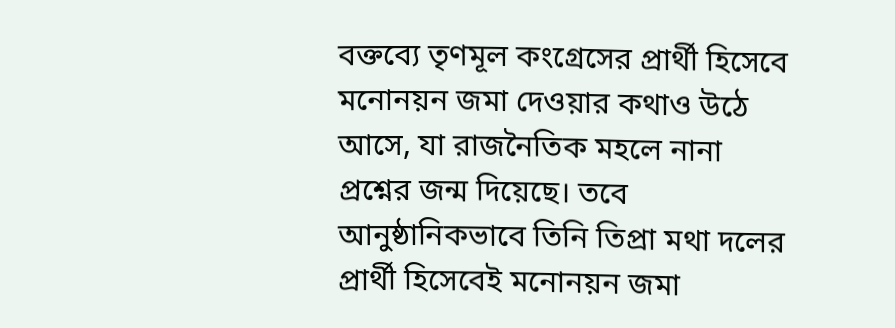বক্তব্যে তৃণমূল কংগ্রেসের প্রার্থী হিসেবে মনোনয়ন জমা দেওয়ার কথাও উঠে আসে, যা রাজনৈতিক মহলে নানা প্রশ্নের জন্ম দিয়েছে। তবে আনুষ্ঠানিকভাবে তিনি তিপ্রা মথা দলের প্রার্থী হিসেবেই মনোনয়ন জমা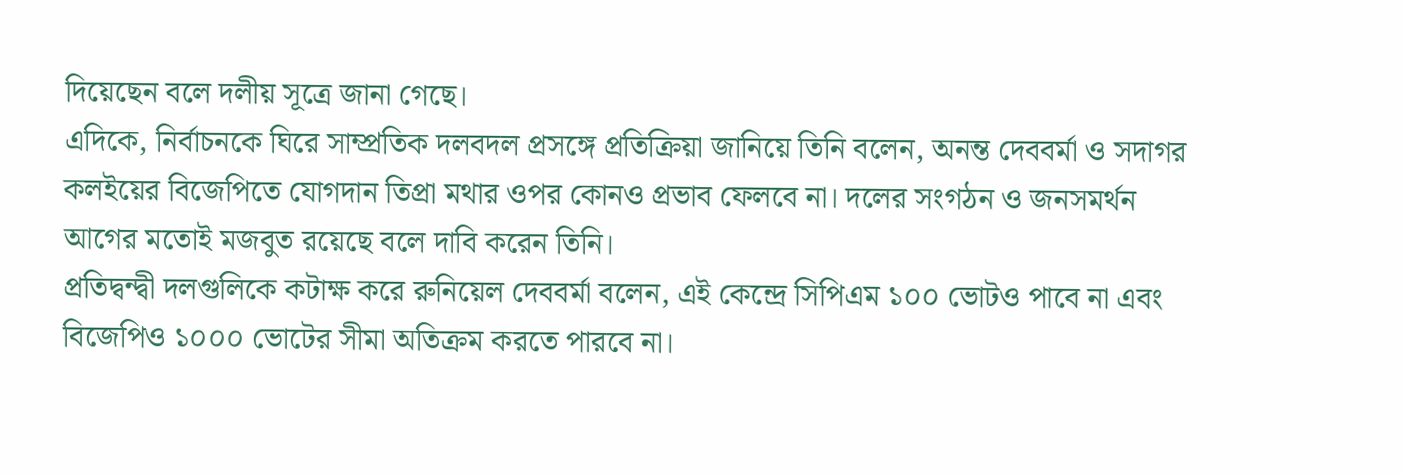দিয়েছেন বলে দলীয় সূত্রে জানা গেছে।
এদিকে, নির্বাচনকে ঘিরে সাম্প্রতিক দলবদল প্রসঙ্গে প্রতিক্রিয়া জানিয়ে তিনি বলেন, অনন্ত দেববর্মা ও সদাগর কলইয়ের বিজেপিতে যোগদান তিপ্রা মথার ওপর কোনও প্রভাব ফেলবে না। দলের সংগঠন ও জনসমর্থন আগের মতোই মজবুত রয়েছে বলে দাবি করেন তিনি।
প্রতিদ্বন্দ্বী দলগুলিকে কটাক্ষ করে রুনিয়েল দেববর্মা বলেন, এই কেন্দ্রে সিপিএম ১০০ ভোটও পাবে না এবং বিজেপিও ১০০০ ভোটের সীমা অতিক্রম করতে পারবে না।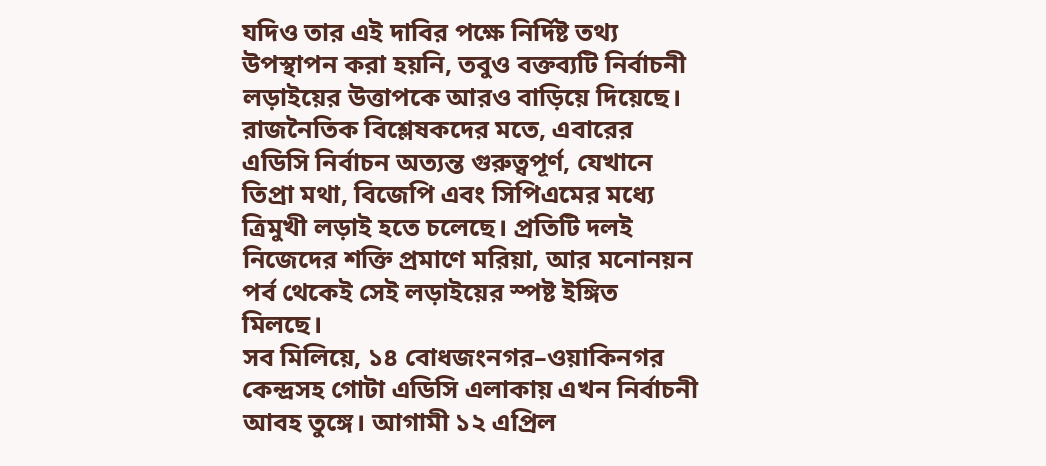যদিও তার এই দাবির পক্ষে নির্দিষ্ট তথ্য উপস্থাপন করা হয়নি, তবুও বক্তব্যটি নির্বাচনী লড়াইয়ের উত্তাপকে আরও বাড়িয়ে দিয়েছে।
রাজনৈতিক বিশ্লেষকদের মতে, এবারের এডিসি নির্বাচন অত্যন্ত গুরুত্বপূর্ণ, যেখানে তিপ্রা মথা, বিজেপি এবং সিপিএমের মধ্যে ত্রিমুখী লড়াই হতে চলেছে। প্রতিটি দলই নিজেদের শক্তি প্রমাণে মরিয়া, আর মনোনয়ন পর্ব থেকেই সেই লড়াইয়ের স্পষ্ট ইঙ্গিত মিলছে।
সব মিলিয়ে, ১৪ বোধজংনগর–ওয়াকিনগর কেন্দ্রসহ গোটা এডিসি এলাকায় এখন নির্বাচনী আবহ তুঙ্গে। আগামী ১২ এপ্রিল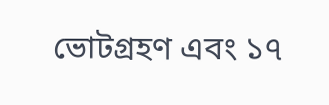ভোটগ্রহণ এবং ১৭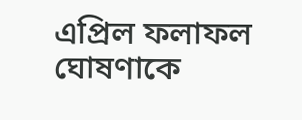এপ্রিল ফলাফল ঘোষণাকে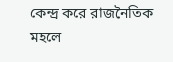কেন্দ্র করে রাজনৈতিক মহলে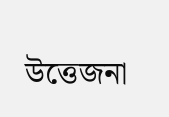উত্তেজনা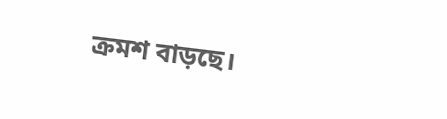ক্রমশ বাড়ছে।